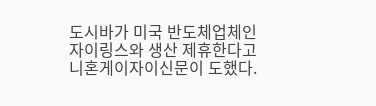도시바가 미국 반도체업체인 자이링스와 생산 제휴한다고 니혼게이자이신문이 도했다.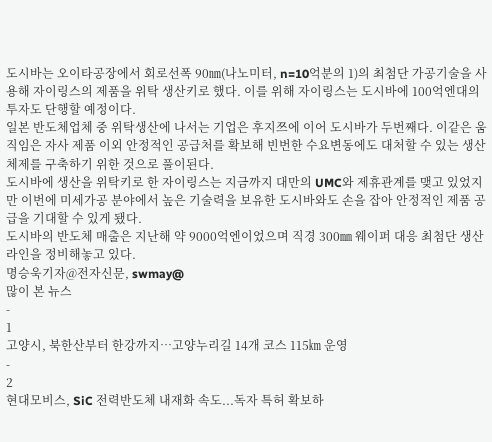도시바는 오이타공장에서 회로선폭 90㎚(나노미터, n=10억분의 1)의 최첨단 가공기술을 사용해 자이링스의 제품을 위탁 생산키로 했다. 이를 위해 자이링스는 도시바에 100억엔대의 투자도 단행할 예정이다.
일본 반도체업체 중 위탁생산에 나서는 기업은 후지쯔에 이어 도시바가 두번째다. 이같은 움직임은 자사 제품 이외 안정적인 공급처를 확보해 빈번한 수요변동에도 대처할 수 있는 생산체제를 구축하기 위한 것으로 풀이된다.
도시바에 생산을 위탁키로 한 자이링스는 지금까지 대만의 UMC와 제휴관계를 맺고 있었지만 이번에 미세가공 분야에서 높은 기술력을 보유한 도시바와도 손을 잡아 안정적인 제품 공급을 기대할 수 있게 됐다.
도시바의 반도체 매출은 지난해 약 9000억엔이었으며 직경 300㎜ 웨이퍼 대응 최첨단 생산라인을 정비해놓고 있다.
명승욱기자@전자신문, swmay@
많이 본 뉴스
-
1
고양시, 북한산부터 한강까지…고양누리길 14개 코스 115㎞ 운영
-
2
현대모비스, SiC 전력반도체 내재화 속도...독자 특허 확보하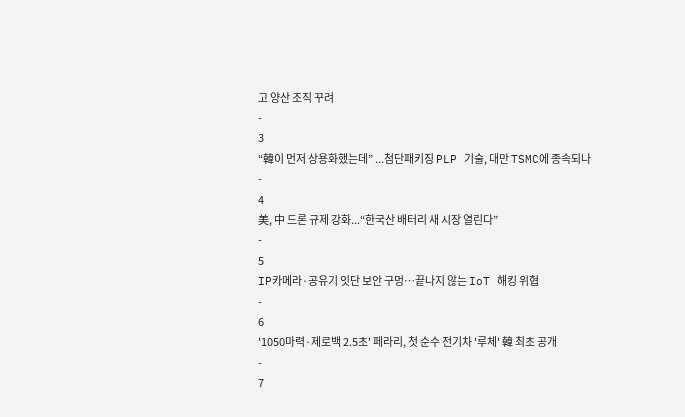고 양산 조직 꾸려
-
3
“韓이 먼저 상용화했는데” ...첨단패키징 PLP 기술, 대만 TSMC에 종속되나
-
4
美, 中 드론 규제 강화...“한국산 배터리 새 시장 열린다”
-
5
IP카메라·공유기 잇단 보안 구멍…끝나지 않는 IoT 해킹 위협
-
6
'1050마력·제로백 2.5초' 페라리, 첫 순수 전기차 '루체' 韓 최초 공개
-
7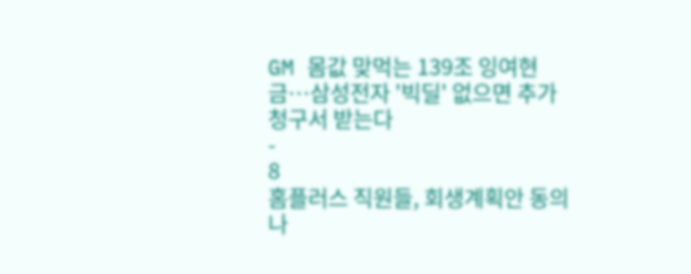GM 몸값 맞먹는 139조 잉여현금…삼성전자 '빅딜' 없으면 추가 청구서 받는다
-
8
홈플러스 직원들, 회생계획안 동의 나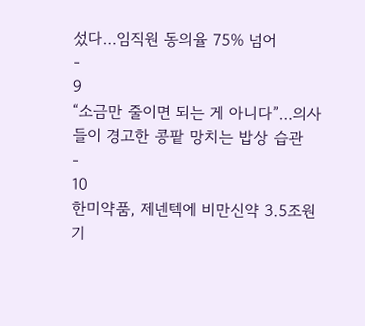섰다…임직원 동의율 75% 넘어
-
9
“소금만 줄이면 되는 게 아니다”…의사들이 경고한 콩팥 망치는 밥상 습관
-
10
한미약품, 제넨텍에 비만신약 3.5조원 기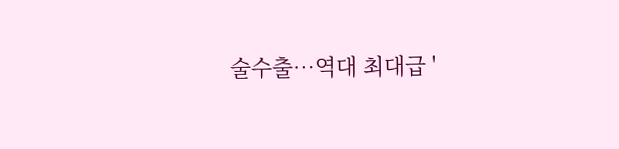술수출…역대 최대급 '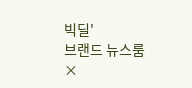빅딜'
브랜드 뉴스룸
×